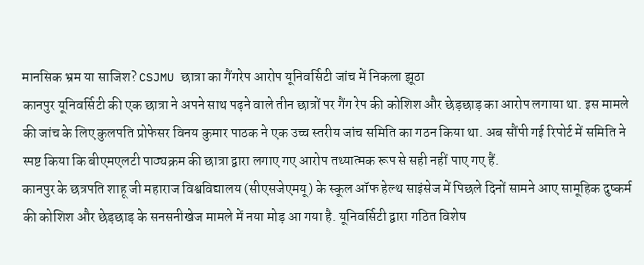मानसिक भ्रम या साजिश? CSJMU छात्रा का गैंगरेप आरोप यूनिवर्सिटी जांच में निकला झूठा
कानपुर यूनिवर्सिटी की एक छात्रा ने अपने साथ पढ़ने वाले तीन छात्रों पर गैंग रेप की कोशिश और छेड़छाड़ का आरोप लगाया था. इस मामले की जांच के लिए कुलपति प्रोफेसर विनय कुमार पाठक ने एक उच्च स्तरीय जांच समिति का गठन किया था. अब सौंपी गई रिपोर्ट में समिति ने स्पष्ट किया कि बीएमएलटी पाठ्यक्रम की छात्रा द्वारा लगाए गए आरोप तथ्यात्मक रूप से सही नहीं पाए गए हैं.
कानपुर के छत्रपति शाहू जी महाराज विश्वविद्यालय (सीएसजेएमयू) के स्कूल ऑफ हेल्थ साइंसेज में पिछले दिनों सामने आए सामूहिक दुष्कर्म की कोशिश और छेड़छाड़ के सनसनीखेज मामले में नया मोड़ आ गया है. यूनिवर्सिटी द्वारा गठित विशेष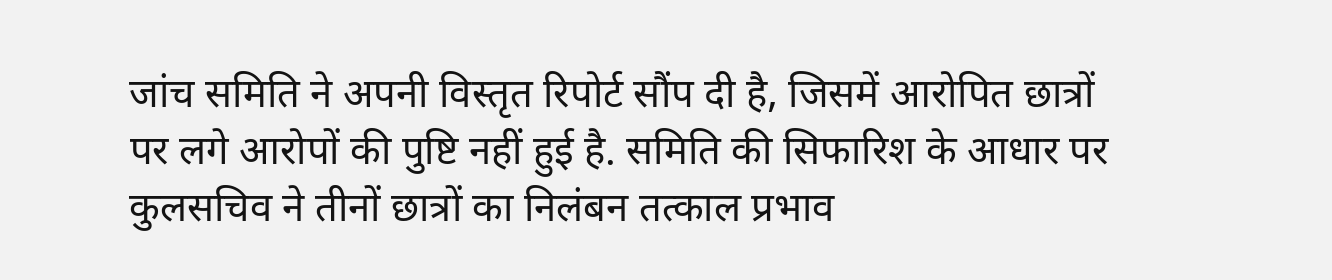जांच समिति ने अपनी विस्तृत रिपोर्ट सौंप दी है, जिसमें आरोपित छात्रों पर लगे आरोपों की पुष्टि नहीं हुई है. समिति की सिफारिश के आधार पर कुलसचिव ने तीनों छात्रों का निलंबन तत्काल प्रभाव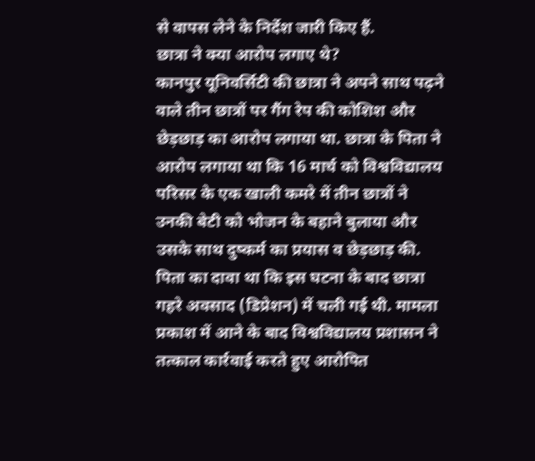से वापस लेने के निर्देश जारी किए हैं.
छात्रा ने क्या आरोप लगाए थे?
कानपुर यूनिवर्सिटी की छात्रा ने अपने साथ पढ़ने वाले तीन छात्रों पर गैंग रेप की कोशिश और छेड़छाड़ का आरोप लगाया था. छात्रा के पिता ने आरोप लगाया था कि 16 मार्च को विश्वविद्यालय परिसर के एक खाली कमरे में तीन छात्रों ने उनकी बेटी को भोजन के बहाने बुलाया और उसके साथ दुष्कर्म का प्रयास व छेड़छाड़ की. पिता का दावा था कि इस घटना के बाद छात्रा गहरे अवसाद (डिप्रेशन) में चली गई थी. मामला प्रकाश में आने के बाद विश्वविद्यालय प्रशासन ने तत्काल कार्रवाई करते हुए आरोपित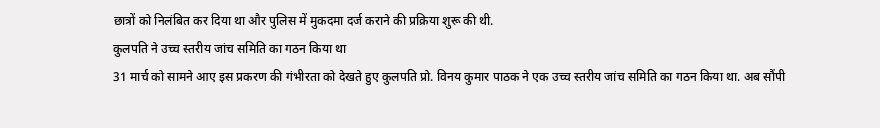छात्रों को निलंबित कर दिया था और पुलिस में मुकदमा दर्ज कराने की प्रक्रिया शुरू की थी.
कुलपति ने उच्च स्तरीय जांच समिति का गठन किया था
31 मार्च को सामने आए इस प्रकरण की गंभीरता को देखते हुए कुलपति प्रो. विनय कुमार पाठक ने एक उच्च स्तरीय जांच समिति का गठन किया था. अब सौंपी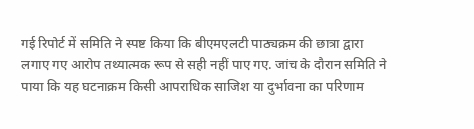गई रिपोर्ट में समिति ने स्पष्ट किया कि बीएमएलटी पाठ्यक्रम की छात्रा द्वारा लगाए गए आरोप तथ्यात्मक रूप से सही नहीं पाए गए. जांच के दौरान समिति ने पाया कि यह घटनाक्रम किसी आपराधिक साजिश या दुर्भावना का परिणाम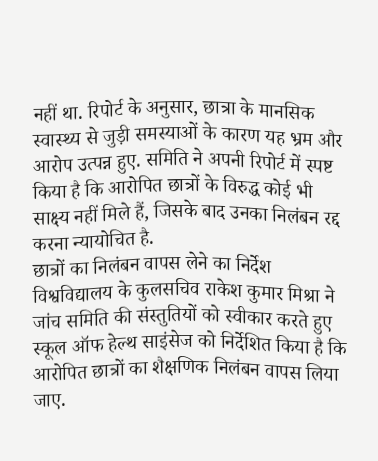नहीं था. रिपोर्ट के अनुसार, छात्रा के मानसिक स्वास्थ्य से जुड़ी समस्याओं के कारण यह भ्रम और आरोप उत्पन्न हुए. समिति ने अपनी रिपोर्ट में स्पष्ट किया है कि आरोपित छात्रों के विरुद्ध कोई भी साक्ष्य नहीं मिले हैं, जिसके बाद उनका निलंबन रद्द करना न्यायोचित है.
छात्रों का निलंबन वापस लेने का निर्देश
विश्वविद्यालय के कुलसचिव राकेश कुमार मिश्रा ने जांच समिति की संस्तुतियों को स्वीकार करते हुए स्कूल ऑफ हेल्थ साइंसेज को निर्देशित किया है कि आरोपित छात्रों का शैक्षणिक निलंबन वापस लिया जाए.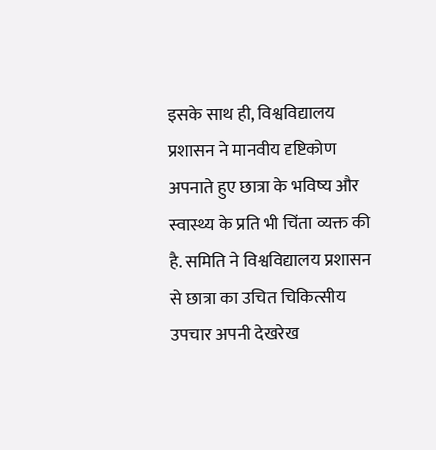इसके साथ ही, विश्वविद्यालय प्रशासन ने मानवीय दृष्टिकोण अपनाते हुए छात्रा के भविष्य और स्वास्थ्य के प्रति भी चिंता व्यक्त की है. समिति ने विश्वविद्यालय प्रशासन से छात्रा का उचित चिकित्सीय उपचार अपनी देखरेख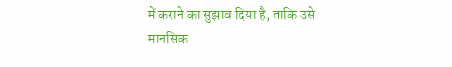में कराने का सुझाव दिया है, ताकि उसे मानसिक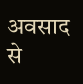अवसाद से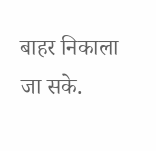बाहर निकाला जा सके.